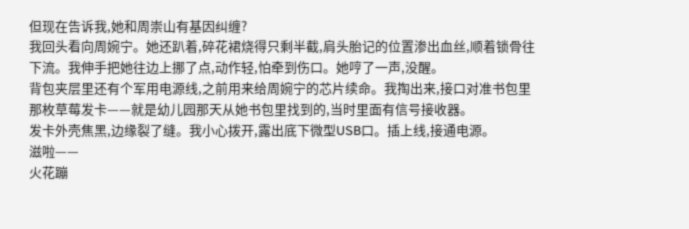但现在告诉我,她和周崇山有基因纠缠?
我回头看向周婉宁。她还趴着,碎花裙烧得只剩半截,肩头胎记的位置渗出血丝,顺着锁骨往下流。我伸手把她往边上挪了点,动作轻,怕牵到伤口。她哼了一声,没醒。
背包夹层里还有个军用电源线,之前用来给周婉宁的芯片续命。我掏出来,接口对准书包里那枚草莓发卡——就是幼儿园那天从她书包里找到的,当时里面有信号接收器。
发卡外壳焦黑,边缘裂了缝。我小心拨开,露出底下微型USB口。插上线,接通电源。
滋啦——
火花蹦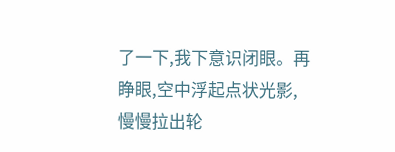了一下,我下意识闭眼。再睁眼,空中浮起点状光影,慢慢拉出轮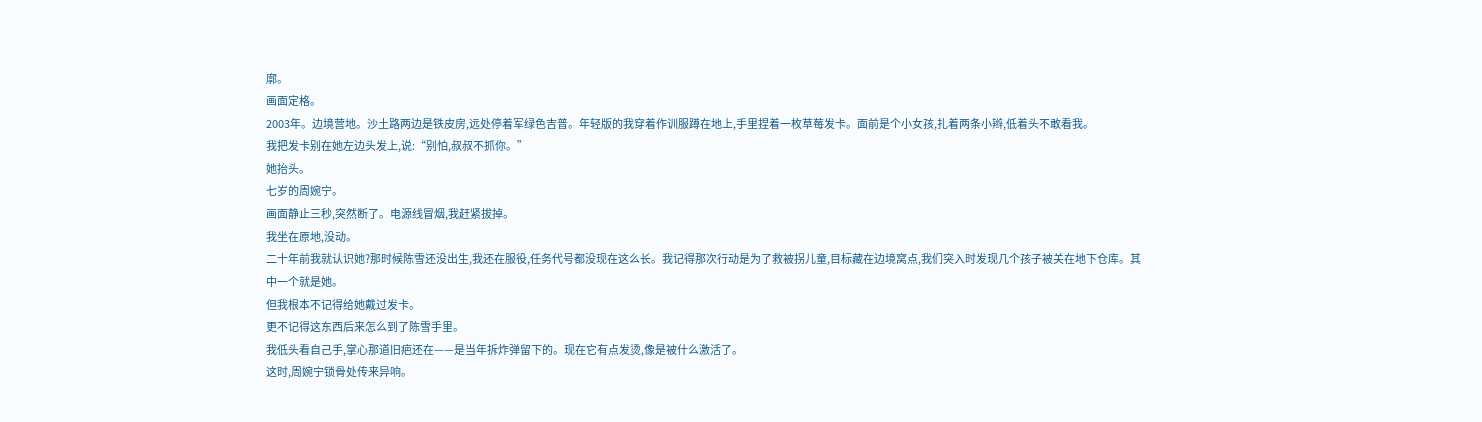廓。
画面定格。
2003年。边境营地。沙土路两边是铁皮房,远处停着军绿色吉普。年轻版的我穿着作训服蹲在地上,手里捏着一枚草莓发卡。面前是个小女孩,扎着两条小辫,低着头不敢看我。
我把发卡别在她左边头发上,说:“别怕,叔叔不抓你。”
她抬头。
七岁的周婉宁。
画面静止三秒,突然断了。电源线冒烟,我赶紧拔掉。
我坐在原地,没动。
二十年前我就认识她?那时候陈雪还没出生,我还在服役,任务代号都没现在这么长。我记得那次行动是为了救被拐儿童,目标藏在边境窝点,我们突入时发现几个孩子被关在地下仓库。其中一个就是她。
但我根本不记得给她戴过发卡。
更不记得这东西后来怎么到了陈雪手里。
我低头看自己手,掌心那道旧疤还在——是当年拆炸弹留下的。现在它有点发烫,像是被什么激活了。
这时,周婉宁锁骨处传来异响。